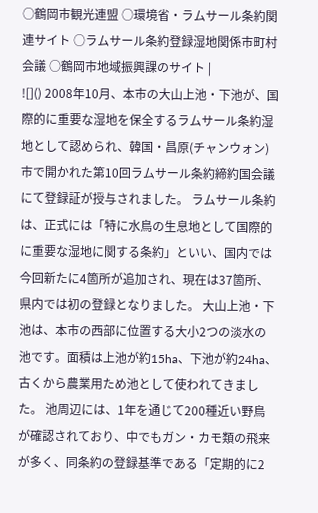○鶴岡市観光連盟 ○環境省・ラムサール条約関連サイト ○ラムサール条約登録湿地関係市町村会議 ○鶴岡市地域振興課のサイト |
![]() 2008年10月、本市の大山上池・下池が、国際的に重要な湿地を保全するラムサール条約湿地として認められ、韓国・昌原(チャンウォン)市で開かれた第10回ラムサール条約締約国会議にて登録証が授与されました。 ラムサール条約は、正式には「特に水鳥の生息地として国際的に重要な湿地に関する条約」といい、国内では今回新たに4箇所が追加され、現在は37箇所、県内では初の登録となりました。 大山上池・下池は、本市の西部に位置する大小2つの淡水の池です。面積は上池が約15ha、下池が約24ha、古くから農業用ため池として使われてきました。 池周辺には、1年を通じて200種近い野鳥が確認されており、中でもガン・カモ類の飛来が多く、同条約の登録基準である「定期的に2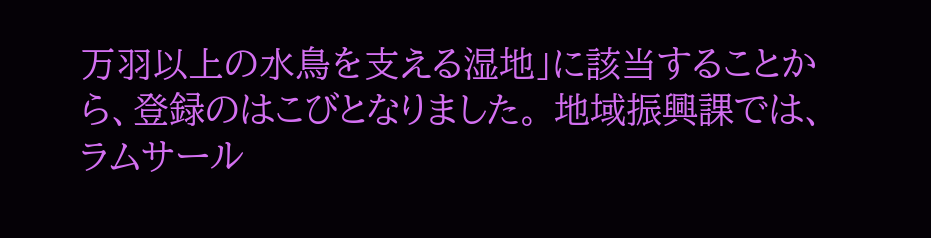万羽以上の水鳥を支える湿地」に該当することから、登録のはこびとなりました。 地域振興課では、ラムサール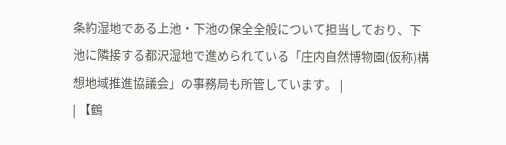条約湿地である上池・下池の保全全般について担当しており、下池に隣接する都沢湿地で進められている「庄内自然博物園(仮称)構想地域推進協議会」の事務局も所管しています。 |
| 【鶴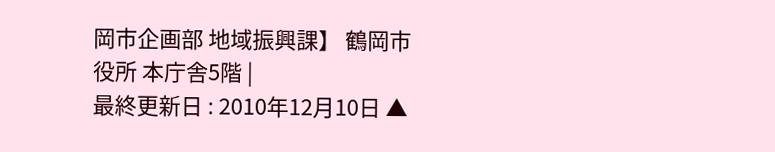岡市企画部 地域振興課】 鶴岡市役所 本庁舎5階 |
最終更新日 : 2010年12月10日 ▲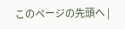このページの先頭へ |